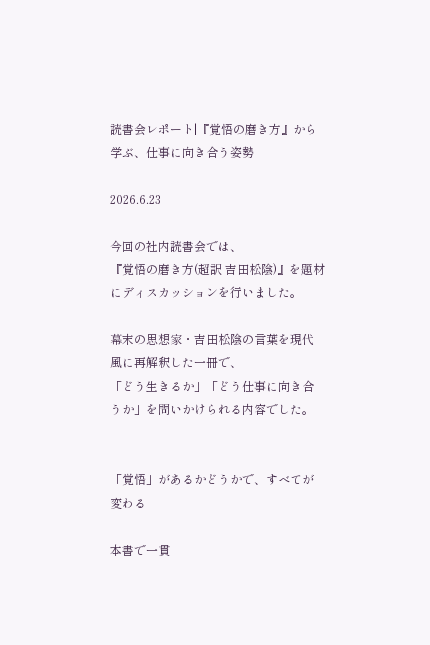読書会レポート|『覚悟の磨き方』から学ぶ、仕事に向き合う姿勢

2026.6.23

今回の社内読書会では、
『覚悟の磨き方(超訳 吉田松陰)』を題材にディスカッションを行いました。

幕末の思想家・吉田松陰の言葉を現代風に再解釈した一冊で、
「どう生きるか」「どう仕事に向き合うか」を問いかけられる内容でした。


「覚悟」があるかどうかで、すべてが変わる

本書で一貫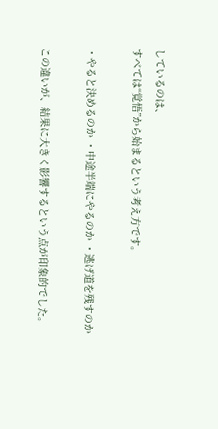しているのは、
すべては“覚悟”から始まるという考え方です。

・やると決めるのか ・中途半端にやるのか ・逃げ道を残すのか

この違いが、結果に大きく影響するという点が印象的でした。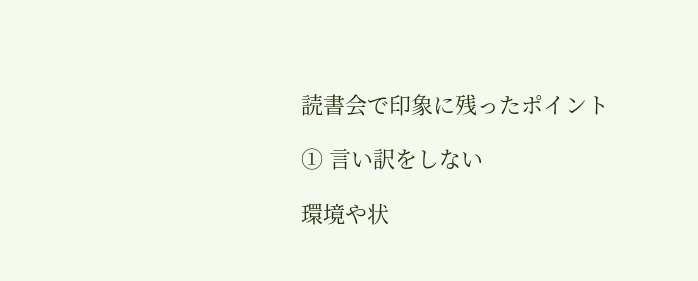読書会で印象に残ったポイント

① 言い訳をしない

環境や状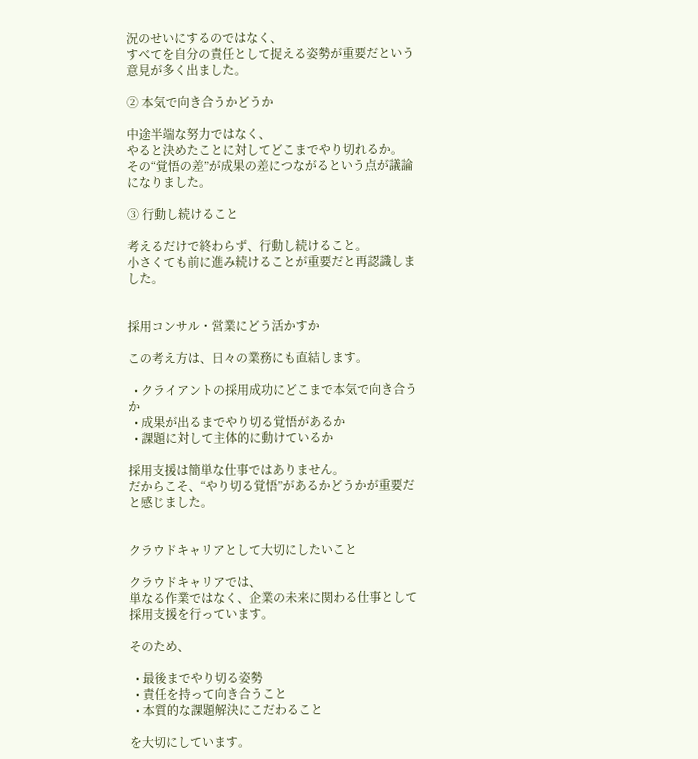況のせいにするのではなく、
すべてを自分の責任として捉える姿勢が重要だという意見が多く出ました。

② 本気で向き合うかどうか

中途半端な努力ではなく、
やると決めたことに対してどこまでやり切れるか。
その“覚悟の差”が成果の差につながるという点が議論になりました。

③ 行動し続けること

考えるだけで終わらず、行動し続けること。
小さくても前に進み続けることが重要だと再認識しました。


採用コンサル・営業にどう活かすか

この考え方は、日々の業務にも直結します。

  • クライアントの採用成功にどこまで本気で向き合うか
  • 成果が出るまでやり切る覚悟があるか
  • 課題に対して主体的に動けているか

採用支援は簡単な仕事ではありません。
だからこそ、“やり切る覚悟”があるかどうかが重要だと感じました。


クラウドキャリアとして大切にしたいこと

クラウドキャリアでは、
単なる作業ではなく、企業の未来に関わる仕事として採用支援を行っています。

そのため、

  • 最後までやり切る姿勢
  • 責任を持って向き合うこと
  • 本質的な課題解決にこだわること

を大切にしています。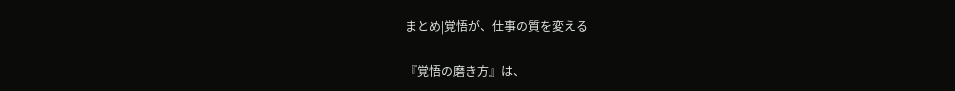まとめ|覚悟が、仕事の質を変える

『覚悟の磨き方』は、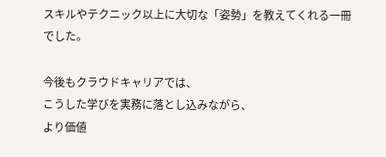スキルやテクニック以上に大切な「姿勢」を教えてくれる一冊でした。

今後もクラウドキャリアでは、
こうした学びを実務に落とし込みながら、
より価値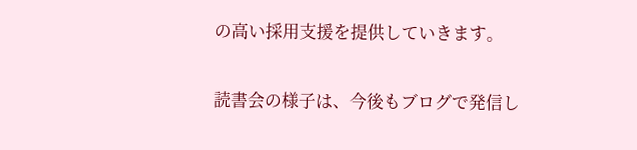の高い採用支援を提供していきます。

読書会の様子は、今後もブログで発信し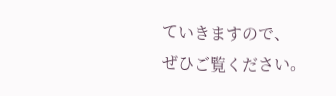ていきますので、
ぜひご覧ください。